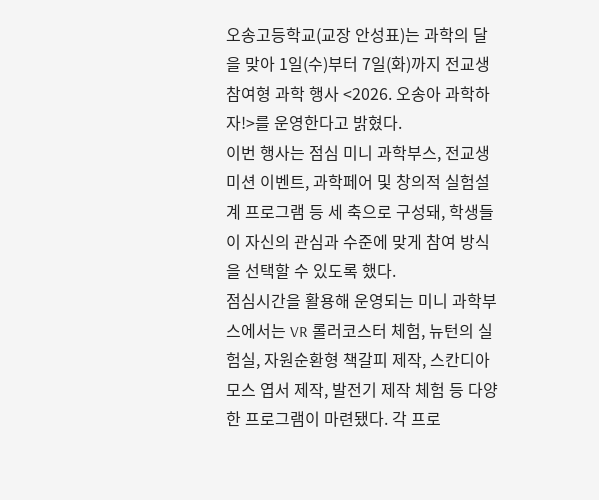오송고등학교(교장 안성표)는 과학의 달을 맞아 1일(수)부터 7일(화)까지 전교생 참여형 과학 행사 <2026. 오송아 과학하자!>를 운영한다고 밝혔다.
이번 행사는 점심 미니 과학부스, 전교생 미션 이벤트, 과학페어 및 창의적 실험설계 프로그램 등 세 축으로 구성돼, 학생들이 자신의 관심과 수준에 맞게 참여 방식을 선택할 수 있도록 했다.
점심시간을 활용해 운영되는 미니 과학부스에서는 VR 롤러코스터 체험, 뉴턴의 실험실, 자원순환형 책갈피 제작, 스칸디아모스 엽서 제작, 발전기 제작 체험 등 다양한 프로그램이 마련됐다. 각 프로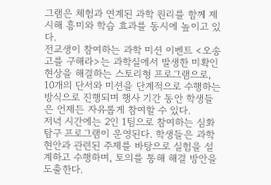그램은 체험과 연계된 과학 원리를 함께 제시해 흥미와 학습 효과를 동시에 높이고 있다.
전교생이 참여하는 과학 미션 이벤트 <오송고를 구해라>는 과학실에서 발생한 미확인 현상을 해결하는 스토리형 프로그램으로, 10개의 단서와 미션을 단계적으로 수행하는 방식으로 진행되며 행사 기간 동안 학생들은 언제든 자유롭게 참여할 수 있다.
저녁 시간에는 2인 1팀으로 참여하는 심화 탐구 프로그램이 운영된다. 학생들은 과학 현안과 관련된 주제를 바탕으로 실험을 설계하고 수행하며, 토의를 통해 해결 방안을 도출한다.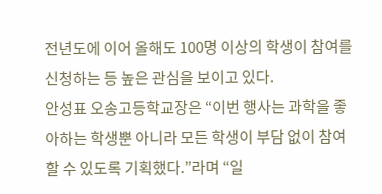전년도에 이어 올해도 100명 이상의 학생이 참여를 신청하는 등 높은 관심을 보이고 있다.
안성표 오송고등학교장은 “이번 행사는 과학을 좋아하는 학생뿐 아니라 모든 학생이 부담 없이 참여할 수 있도록 기획했다.”라며 “일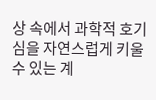상 속에서 과학적 호기심을 자연스럽게 키울 수 있는 계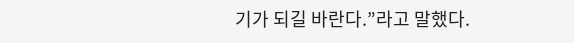기가 되길 바란다.”라고 말했다.